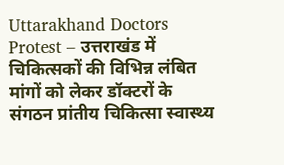Uttarakhand Doctors Protest – उत्तराखंड में चिकित्सकों की विभिन्न लंबित मांगों को लेकर डॉक्टरों के संगठन प्रांतीय चिकित्सा स्वास्थ्य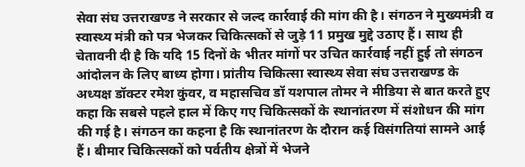सेवा संघ उत्तराखण्ड ने सरकार से जल्द कार्रवाई की मांग की है। संगठन ने मुख्यमंत्री व स्वास्थ्य मंत्री को पत्र भेजकर चिकित्सकों से जुड़े 11 प्रमुख मुद्दे उठाए हैं। साथ ही चेतावनी दी है कि यदि 15 दिनों के भीतर मांगों पर उचित कार्रवाई नहीं हुई तो संगठन आंदोलन के लिए बाध्य होगा। प्रांतीय चिकित्सा स्वास्थ्य सेवा संघ उत्तराखण्ड के अध्यक्ष डॉक्टर रमेश कुंवर, व महासचिव डॉ यशपाल तोमर ने मीडिया से बात करते हुए कहा कि सबसे पहले हाल में किए गए चिकित्सकों के स्थानांतरण में संशोधन की मांग की गई है। संगठन का कहना है कि स्थानांतरण के दौरान कई विसंगतियां सामने आई हैं। बीमार चिकित्सकों को पर्वतीय क्षेत्रों में भेजने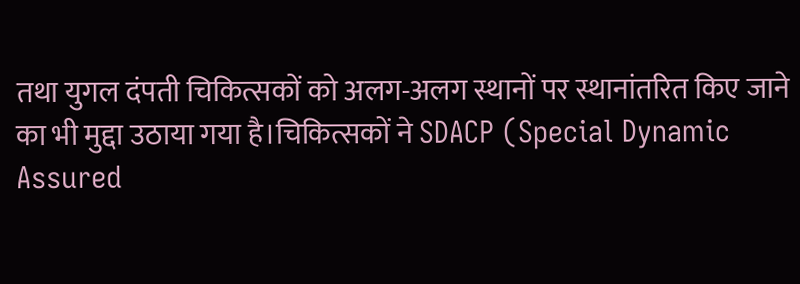तथा युगल दंपती चिकित्सकों को अलग-अलग स्थानों पर स्थानांतरित किए जाने का भी मुद्दा उठाया गया है।चिकित्सकों ने SDACP (Special Dynamic Assured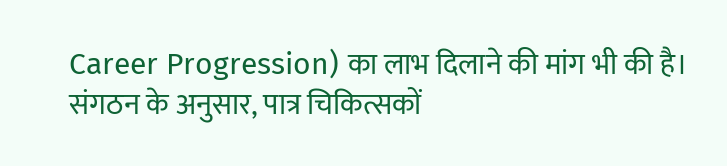Career Progression) का लाभ दिलाने की मांग भी की है। संगठन के अनुसार, पात्र चिकित्सकों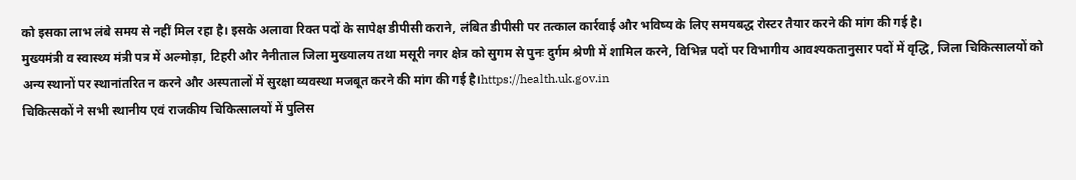को इसका लाभ लंबे समय से नहीं मिल रहा है। इसके अलावा रिक्त पदों के सापेक्ष डीपीसी कराने, लंबित डीपीसी पर तत्काल कार्रवाई और भविष्य के लिए समयबद्ध रोस्टर तैयार करने की मांग की गई है।
मुख्यमंत्री व स्वास्थ्य मंत्री पत्र में अल्मोड़ा, टिहरी और नैनीताल जिला मुख्यालय तथा मसूरी नगर क्षेत्र को सुगम से पुनः दुर्गम श्रेणी में शामिल करने, विभिन्न पदों पर विभागीय आवश्यकतानुसार पदों में वृद्धि, जिला चिकित्सालयों को अन्य स्थानों पर स्थानांतरित न करने और अस्पतालों में सुरक्षा व्यवस्था मजबूत करने की मांग की गई है।https://health.uk.gov.in
चिकित्सकों ने सभी स्थानीय एवं राजकीय चिकित्सालयों में पुलिस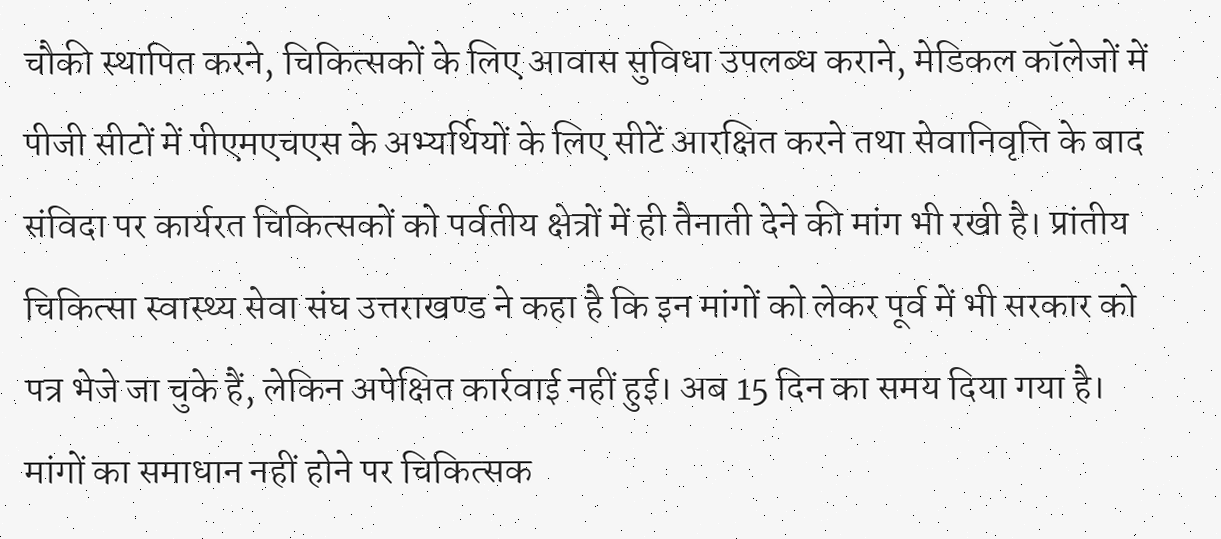चौकी स्थापित करने, चिकित्सकों के लिए आवास सुविधा उपलब्ध कराने, मेडिकल कॉलेजों में पीजी सीटों में पीएमएचएस के अभ्यर्थियों के लिए सीटें आरक्षित करने तथा सेवानिवृत्ति के बाद संविदा पर कार्यरत चिकित्सकों को पर्वतीय क्षेत्रों में ही तैनाती देने की मांग भी रखी है। प्रांतीय चिकित्सा स्वास्थ्य सेवा संघ उत्तराखण्ड ने कहा है कि इन मांगों को लेकर पूर्व में भी सरकार को पत्र भेजे जा चुके हैं, लेकिन अपेक्षित कार्रवाई नहीं हुई। अब 15 दिन का समय दिया गया है। मांगों का समाधान नहीं होने पर चिकित्सक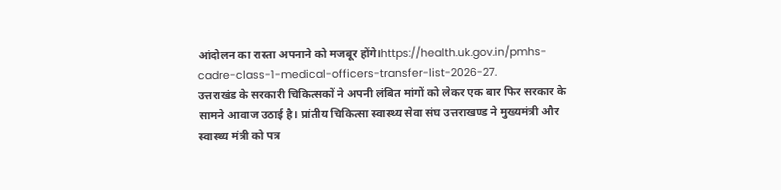आंदोलन का रास्ता अपनाने को मजबूर होंगे।https://health.uk.gov.in/pmhs-cadre-class-1-medical-officers-transfer-list-2026-27.
उत्तराखंड के सरकारी चिकित्सकों ने अपनी लंबित मांगों को लेकर एक बार फिर सरकार के सामने आवाज उठाई है। प्रांतीय चिकित्सा स्वास्थ्य सेवा संघ उत्तराखण्ड ने मुख्यमंत्री और स्वास्थ्य मंत्री को पत्र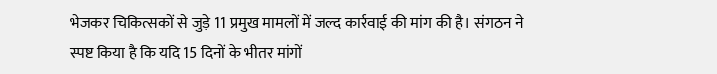भेजकर चिकित्सकों से जुड़े 11 प्रमुख मामलों में जल्द कार्रवाई की मांग की है। संगठन ने स्पष्ट किया है कि यदि 15 दिनों के भीतर मांगों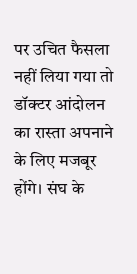पर उचित फैसला नहीं लिया गया तो डॉक्टर आंदोलन का रास्ता अपनाने के लिए मजबूर होंगे। संघ के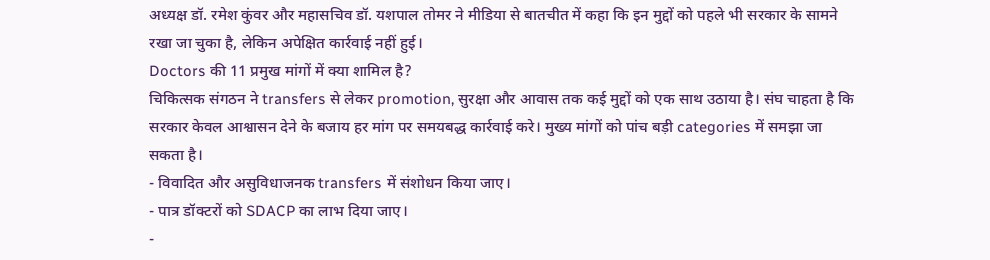अध्यक्ष डॉ. रमेश कुंवर और महासचिव डॉ. यशपाल तोमर ने मीडिया से बातचीत में कहा कि इन मुद्दों को पहले भी सरकार के सामने रखा जा चुका है, लेकिन अपेक्षित कार्रवाई नहीं हुई।
Doctors की 11 प्रमुख मांगों में क्या शामिल है?
चिकित्सक संगठन ने transfers से लेकर promotion, सुरक्षा और आवास तक कई मुद्दों को एक साथ उठाया है। संघ चाहता है कि सरकार केवल आश्वासन देने के बजाय हर मांग पर समयबद्ध कार्रवाई करे। मुख्य मांगों को पांच बड़ी categories में समझा जा सकता है।
- विवादित और असुविधाजनक transfers में संशोधन किया जाए।
- पात्र डॉक्टरों को SDACP का लाभ दिया जाए।
-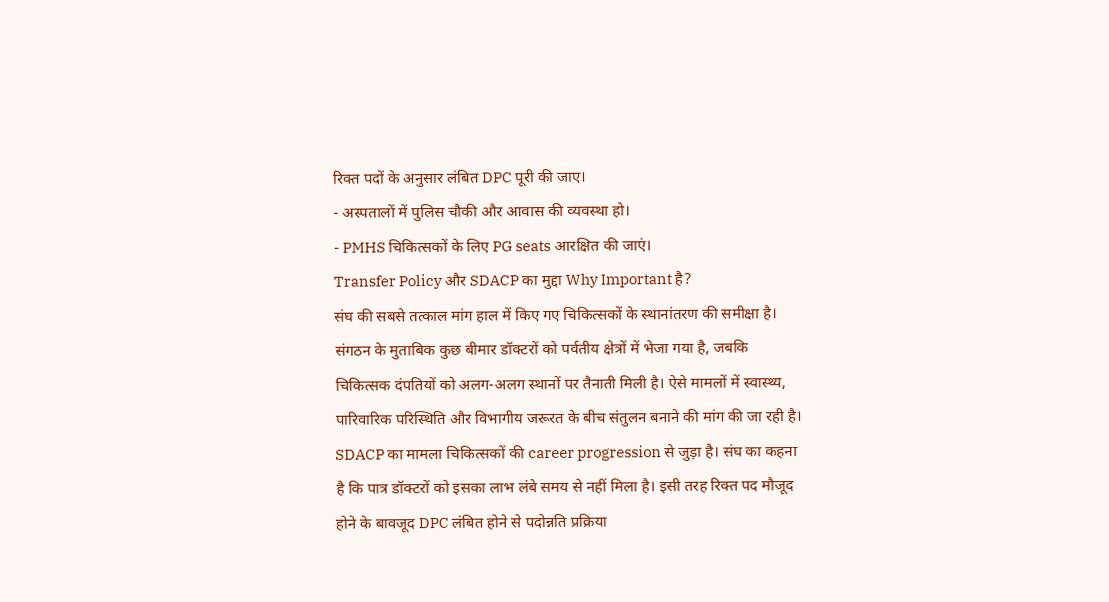रिक्त पदों के अनुसार लंबित DPC पूरी की जाए।
- अस्पतालों में पुलिस चौकी और आवास की व्यवस्था हो।
- PMHS चिकित्सकों के लिए PG seats आरक्षित की जाएं।
Transfer Policy और SDACP का मुद्दा Why Important है?
संघ की सबसे तत्काल मांग हाल में किए गए चिकित्सकों के स्थानांतरण की समीक्षा है। संगठन के मुताबिक कुछ बीमार डॉक्टरों को पर्वतीय क्षेत्रों में भेजा गया है, जबकि चिकित्सक दंपतियों को अलग-अलग स्थानों पर तैनाती मिली है। ऐसे मामलों में स्वास्थ्य, पारिवारिक परिस्थिति और विभागीय जरूरत के बीच संतुलन बनाने की मांग की जा रही है।
SDACP का मामला चिकित्सकों की career progression से जुड़ा है। संघ का कहना है कि पात्र डॉक्टरों को इसका लाभ लंबे समय से नहीं मिला है। इसी तरह रिक्त पद मौजूद होने के बावजूद DPC लंबित होने से पदोन्नति प्रक्रिया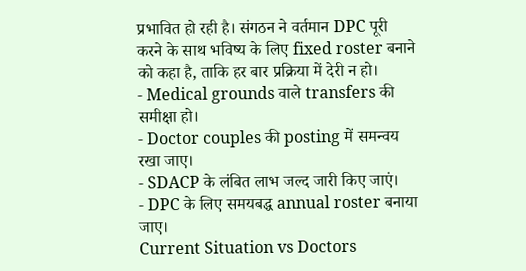प्रभावित हो रही है। संगठन ने वर्तमान DPC पूरी करने के साथ भविष्य के लिए fixed roster बनाने को कहा है, ताकि हर बार प्रक्रिया में देरी न हो।
- Medical grounds वाले transfers की समीक्षा हो।
- Doctor couples की posting में समन्वय रखा जाए।
- SDACP के लंबित लाभ जल्द जारी किए जाएं।
- DPC के लिए समयबद्ध annual roster बनाया जाए।
Current Situation vs Doctors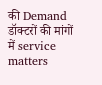की Demand
डॉक्टरों की मांगों में service matters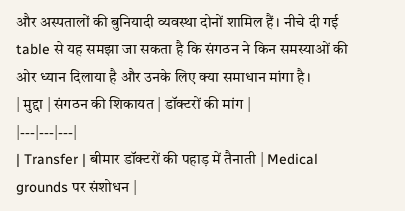और अस्पतालों की बुनियादी व्यवस्था दोनों शामिल हैं। नीचे दी गई table से यह समझा जा सकता है कि संगठन ने किन समस्याओं की ओर ध्यान दिलाया है और उनके लिए क्या समाधान मांगा है।
| मुद्दा | संगठन की शिकायत | डॉक्टरों की मांग |
|---|---|---|
| Transfer | बीमार डॉक्टरों की पहाड़ में तैनाती | Medical grounds पर संशोधन |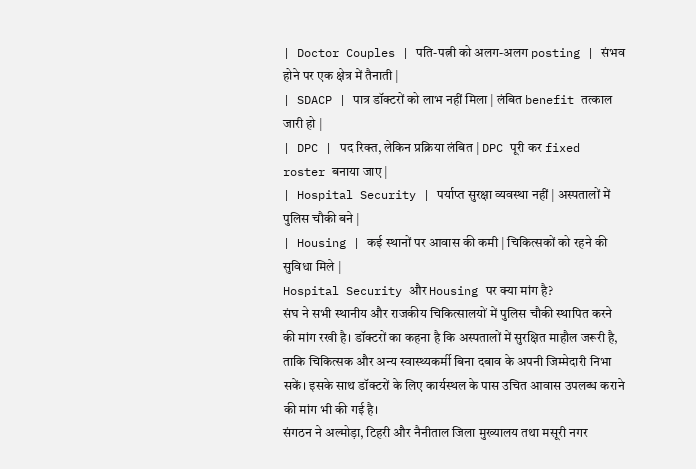| Doctor Couples | पति-पत्नी को अलग-अलग posting | संभव होने पर एक क्षेत्र में तैनाती |
| SDACP | पात्र डॉक्टरों को लाभ नहीं मिला | लंबित benefit तत्काल जारी हो |
| DPC | पद रिक्त, लेकिन प्रक्रिया लंबित | DPC पूरी कर fixed roster बनाया जाए |
| Hospital Security | पर्याप्त सुरक्षा व्यवस्था नहीं | अस्पतालों में पुलिस चौकी बने |
| Housing | कई स्थानों पर आवास की कमी | चिकित्सकों को रहने की सुविधा मिले |
Hospital Security और Housing पर क्या मांग है?
संघ ने सभी स्थानीय और राजकीय चिकित्सालयों में पुलिस चौकी स्थापित करने की मांग रखी है। डॉक्टरों का कहना है कि अस्पतालों में सुरक्षित माहौल जरूरी है, ताकि चिकित्सक और अन्य स्वास्थ्यकर्मी बिना दबाव के अपनी जिम्मेदारी निभा सकें। इसके साथ डॉक्टरों के लिए कार्यस्थल के पास उचित आवास उपलब्ध कराने की मांग भी की गई है।
संगठन ने अल्मोड़ा, टिहरी और नैनीताल जिला मुख्यालय तथा मसूरी नगर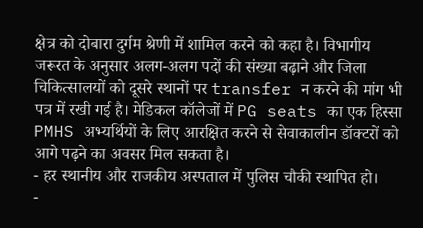क्षेत्र को दोबारा दुर्गम श्रेणी में शामिल करने को कहा है। विभागीय जरूरत के अनुसार अलग-अलग पदों की संख्या बढ़ाने और जिला चिकित्सालयों को दूसरे स्थानों पर transfer न करने की मांग भी पत्र में रखी गई है। मेडिकल कॉलेजों में PG seats का एक हिस्सा PMHS अभ्यर्थियों के लिए आरक्षित करने से सेवाकालीन डॉक्टरों को आगे पढ़ने का अवसर मिल सकता है।
- हर स्थानीय और राजकीय अस्पताल में पुलिस चौकी स्थापित हो।
-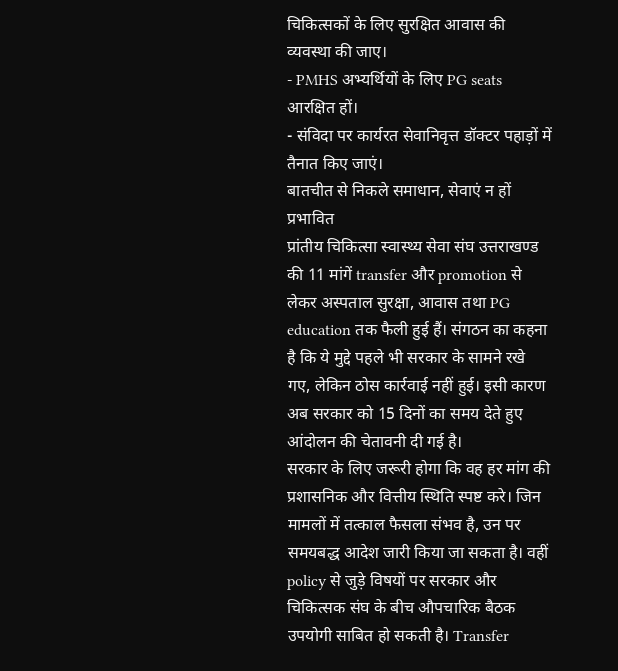चिकित्सकों के लिए सुरक्षित आवास की व्यवस्था की जाए।
- PMHS अभ्यर्थियों के लिए PG seats आरक्षित हों।
- संविदा पर कार्यरत सेवानिवृत्त डॉक्टर पहाड़ों में तैनात किए जाएं।
बातचीत से निकले समाधान, सेवाएं न हों प्रभावित
प्रांतीय चिकित्सा स्वास्थ्य सेवा संघ उत्तराखण्ड की 11 मांगें transfer और promotion से लेकर अस्पताल सुरक्षा, आवास तथा PG education तक फैली हुई हैं। संगठन का कहना है कि ये मुद्दे पहले भी सरकार के सामने रखे गए, लेकिन ठोस कार्रवाई नहीं हुई। इसी कारण अब सरकार को 15 दिनों का समय देते हुए आंदोलन की चेतावनी दी गई है।
सरकार के लिए जरूरी होगा कि वह हर मांग की प्रशासनिक और वित्तीय स्थिति स्पष्ट करे। जिन मामलों में तत्काल फैसला संभव है, उन पर समयबद्ध आदेश जारी किया जा सकता है। वहीं policy से जुड़े विषयों पर सरकार और चिकित्सक संघ के बीच औपचारिक बैठक उपयोगी साबित हो सकती है। Transfer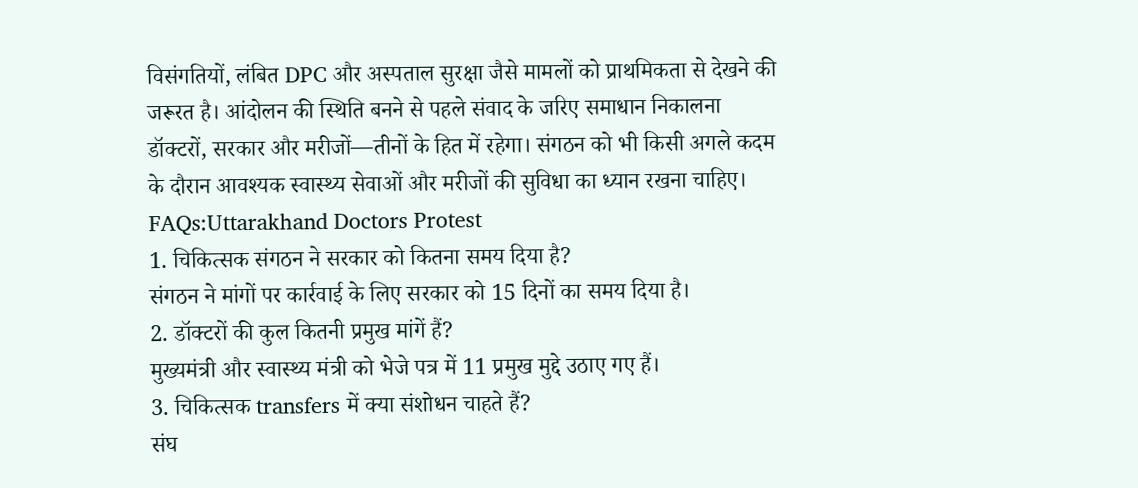विसंगतियों, लंबित DPC और अस्पताल सुरक्षा जैसे मामलों को प्राथमिकता से देखने की जरूरत है। आंदोलन की स्थिति बनने से पहले संवाद के जरिए समाधान निकालना डॉक्टरों, सरकार और मरीजों—तीनों के हित में रहेगा। संगठन को भी किसी अगले कदम के दौरान आवश्यक स्वास्थ्य सेवाओं और मरीजों की सुविधा का ध्यान रखना चाहिए।
FAQs:Uttarakhand Doctors Protest
1. चिकित्सक संगठन ने सरकार को कितना समय दिया है?
संगठन ने मांगों पर कार्रवाई के लिए सरकार को 15 दिनों का समय दिया है।
2. डॉक्टरों की कुल कितनी प्रमुख मांगें हैं?
मुख्यमंत्री और स्वास्थ्य मंत्री को भेजे पत्र में 11 प्रमुख मुद्दे उठाए गए हैं।
3. चिकित्सक transfers में क्या संशोधन चाहते हैं?
संघ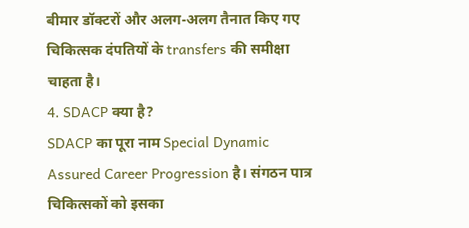बीमार डॉक्टरों और अलग-अलग तैनात किए गए चिकित्सक दंपतियों के transfers की समीक्षा चाहता है।
4. SDACP क्या है?
SDACP का पूरा नाम Special Dynamic Assured Career Progression है। संगठन पात्र चिकित्सकों को इसका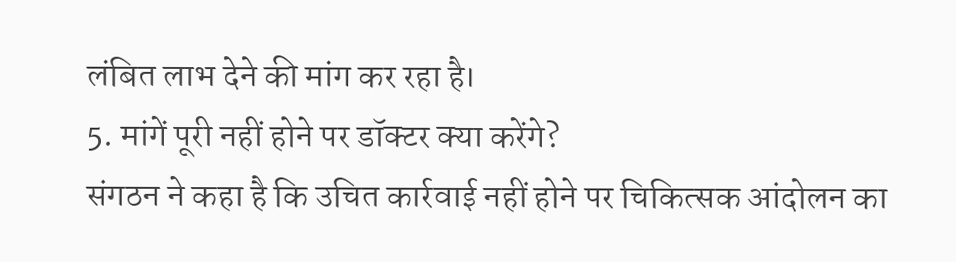लंबित लाभ देने की मांग कर रहा है।
5. मांगें पूरी नहीं होने पर डॉक्टर क्या करेंगे?
संगठन ने कहा है कि उचित कार्रवाई नहीं होने पर चिकित्सक आंदोलन का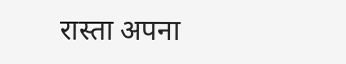रास्ता अपना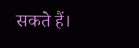सकते हैं।